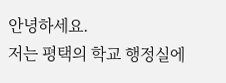안녕하세요.
저는 평택의 학교 행정실에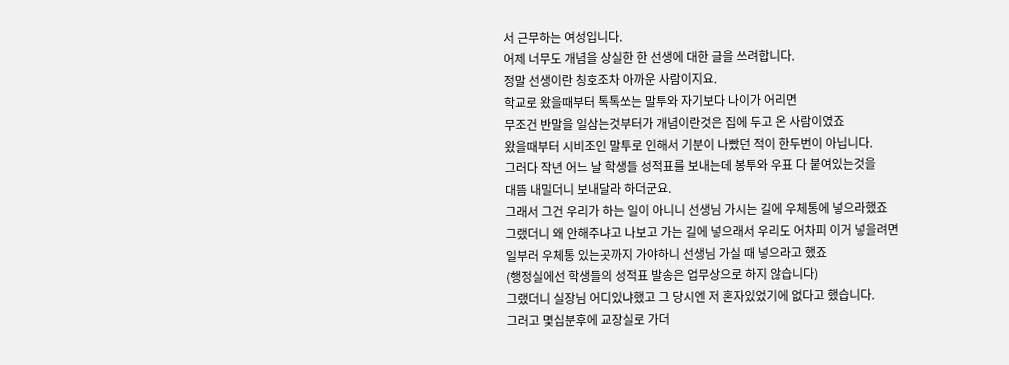서 근무하는 여성입니다.
어제 너무도 개념을 상실한 한 선생에 대한 글을 쓰려합니다.
정말 선생이란 칭호조차 아까운 사람이지요.
학교로 왔을때부터 톡톡쏘는 말투와 자기보다 나이가 어리면
무조건 반말을 일삼는것부터가 개념이란것은 집에 두고 온 사람이였죠
왔을때부터 시비조인 말투로 인해서 기분이 나빴던 적이 한두번이 아닙니다.
그러다 작년 어느 날 학생들 성적표를 보내는데 봉투와 우표 다 붙여있는것을
대뜸 내밀더니 보내달라 하더군요.
그래서 그건 우리가 하는 일이 아니니 선생님 가시는 길에 우체통에 넣으라했죠
그랬더니 왜 안해주냐고 나보고 가는 길에 넣으래서 우리도 어차피 이거 넣을려면
일부러 우체통 있는곳까지 가야하니 선생님 가실 때 넣으라고 했죠
(행정실에선 학생들의 성적표 발송은 업무상으로 하지 않습니다)
그랬더니 실장님 어디있냐했고 그 당시엔 저 혼자있었기에 없다고 했습니다.
그러고 몇십분후에 교장실로 가더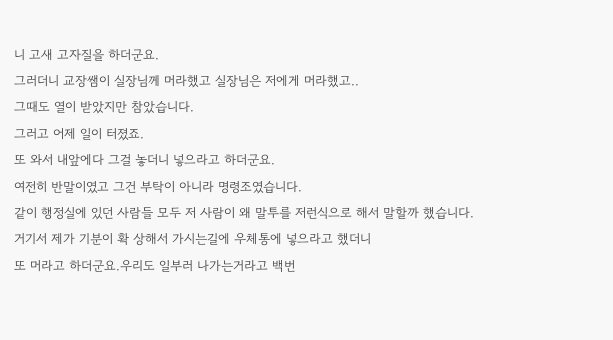니 고새 고자질을 하더군요.
그러더니 교장쌤이 실장님께 머라했고 실장님은 저에게 머라했고..
그때도 열이 받았지만 참았습니다.
그러고 어제 일이 터졌죠.
또 와서 내앞에다 그걸 놓더니 넣으라고 하더군요.
여전히 반말이였고 그건 부탁이 아니라 명령조였습니다.
같이 행정실에 있던 사람들 모두 저 사람이 왜 말투를 저런식으로 해서 말할까 했습니다.
거기서 제가 기분이 확 상해서 가시는길에 우체통에 넣으라고 했더니
또 머라고 하더군요.우리도 일부러 나가는거라고 백번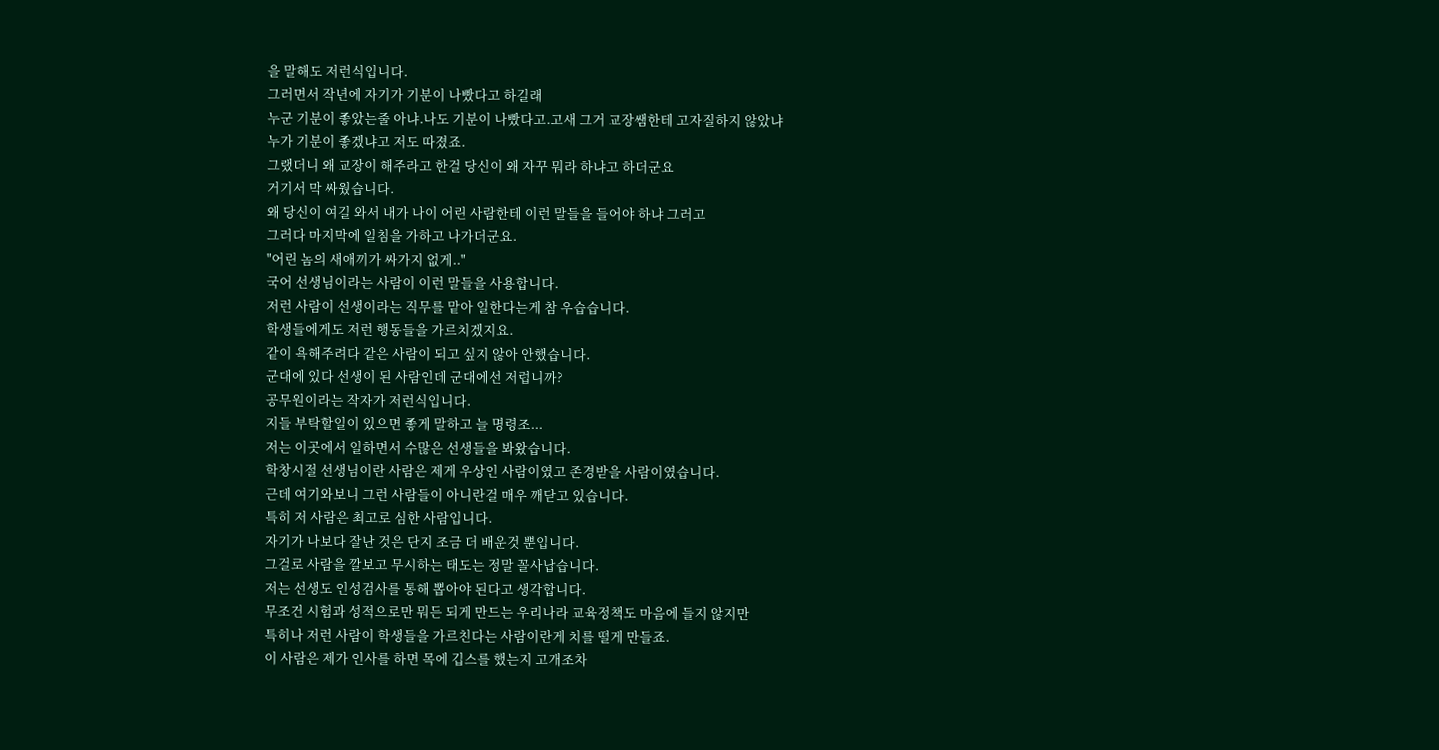을 말해도 저런식입니다.
그러면서 작년에 자기가 기분이 나빴다고 하길래
누군 기분이 좋았는줄 아냐.나도 기분이 나빴다고.고새 그거 교장쌤한테 고자질하지 않았냐
누가 기분이 좋겠냐고 저도 따졌죠.
그랬더니 왜 교장이 해주라고 한걸 당신이 왜 자꾸 뭐라 하냐고 하더군요
거기서 막 싸웠습니다.
왜 당신이 여길 와서 내가 나이 어린 사람한테 이런 말들을 들어야 하냐 그러고
그러다 마지막에 일침을 가하고 나가더군요.
"어린 놈의 새애끼가 싸가지 없게.."
국어 선생님이라는 사람이 이런 말들을 사용합니다.
저런 사람이 선생이라는 직무를 맡아 일한다는게 참 우습습니다.
학생들에게도 저런 행동들을 가르치겠지요.
같이 욕해주려다 같은 사람이 되고 싶지 않아 안했습니다.
군대에 있다 선생이 된 사람인데 군대에선 저럽니까?
공무원이라는 작자가 저런식입니다.
지들 부탁할일이 있으면 좋게 말하고 늘 명령조...
저는 이곳에서 일하면서 수많은 선생들을 봐왔습니다.
학창시절 선생님이란 사람은 제게 우상인 사람이였고 존경받을 사람이였습니다.
근데 여기와보니 그런 사람들이 아니란걸 매우 깨닫고 있습니다.
특히 저 사람은 최고로 심한 사람입니다.
자기가 나보다 잘난 것은 단지 조금 더 배운것 뿐입니다.
그걸로 사람을 깔보고 무시하는 태도는 정말 꼴사납습니다.
저는 선생도 인성검사를 통해 뽑아야 된다고 생각합니다.
무조건 시험과 성적으로만 뭐든 되게 만드는 우리나라 교육정책도 마음에 들지 않지만
특히나 저런 사람이 학생들을 가르친다는 사람이란게 치를 떨게 만들죠.
이 사람은 제가 인사를 하면 목에 깁스를 했는지 고개조차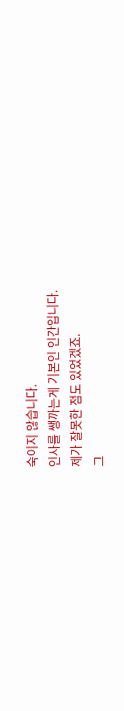숙이지 않습니다.
인사를 쌩까는게 기본인 인간입니다.
제가 잘못한 점도 있었겠죠.
그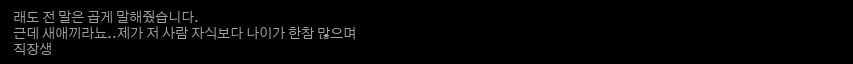래도 전 말은 곱게 말해줬습니다.
근데 새애끼라뇨..제가 저 사람 자식보다 나이가 한참 많으며
직장생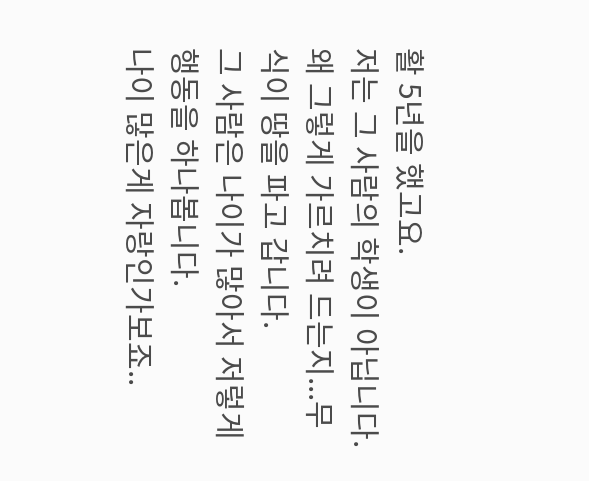활 5년을 했고요.
저는 그 사람의 학생이 아닙니다.
왜 그렇게 가르치려 드는지...무식이 땅을 파고 갑니다.
그 사람은 나이가 많아서 저렇게 행동을 하나봅니다.
나이 많은게 자랑인가보죠..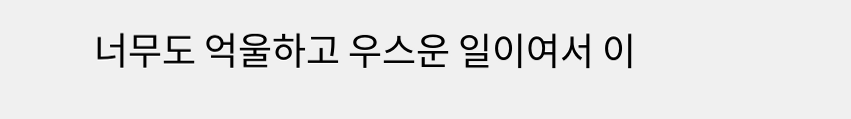너무도 억울하고 우스운 일이여서 이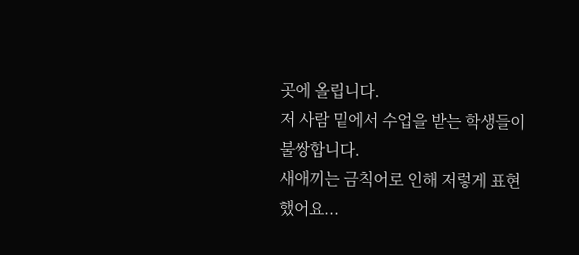곳에 올립니다.
저 사람 밑에서 수업을 받는 학생들이 불쌍합니다.
새애끼는 금칙어로 인해 저렇게 표현했어요...